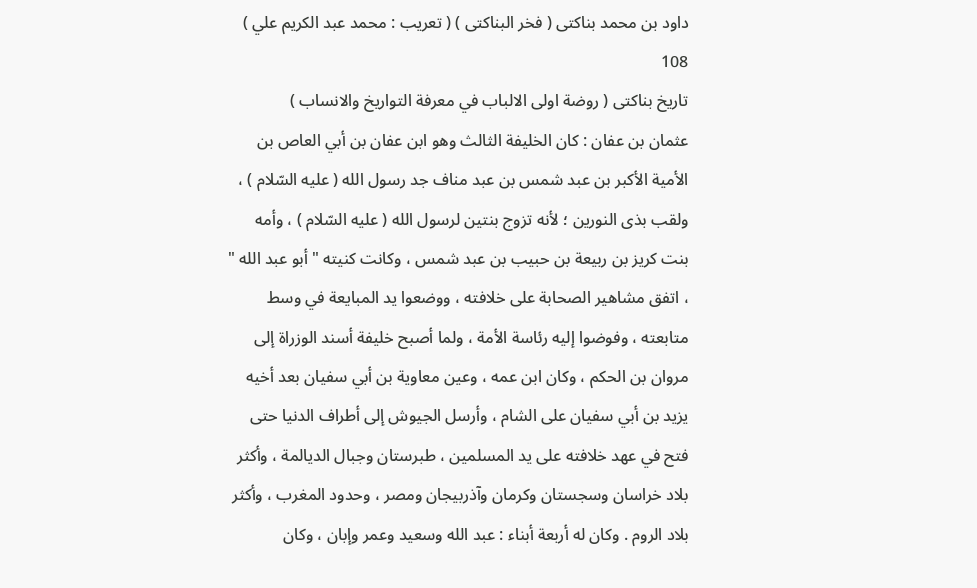داود بن محمد بناكتى ( فخر البناكتى ) ( تعريب : محمد عبد الكريم علي )
108
تاريخ بناكتى ( روضة اولى الالباب في معرفة التواريخ والانساب )
عثمان بن عفان : كان الخليفة الثالث وهو ابن عفان بن أبي العاص بن الأمية الأكبر بن عبد شمس بن عبد مناف جد رسول الله ( عليه السّلام ) ، ولقب بذى النورين ؛ لأنه تزوج بنتين لرسول الله ( عليه السّلام ) ، وأمه بنت كريز بن ربيعة بن حبيب بن عبد شمس ، وكانت كنيته " أبو عبد الله " ، اتفق مشاهير الصحابة على خلافته ، ووضعوا يد المبايعة في وسط متابعته ، وفوضوا إليه رئاسة الأمة ، ولما أصبح خليفة أسند الوزراة إلى مروان بن الحكم ، وكان ابن عمه ، وعين معاوية بن أبي سفيان بعد أخيه يزيد بن أبي سفيان على الشام ، وأرسل الجيوش إلى أطراف الدنيا حتى فتح في عهد خلافته على يد المسلمين ، طبرستان وجبال الديالمة ، وأكثر بلاد خراسان وسجستان وكرمان وآذربيجان ومصر ، وحدود المغرب ، وأكثر بلاد الروم . وكان له أربعة أبناء : عبد الله وسعيد وعمر وإبان ، وكان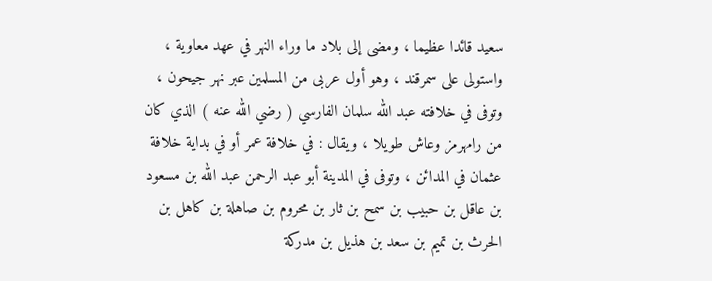سعيد قائدا عظيما ، ومضى إلى بلاد ما وراء النهر في عهد معاوية ، واستولى على سمرقند ، وهو أول عربى من المسلمين عبر نهر جيحون ، وتوفى في خلافته عبد الله سلمان الفارسي ( رضي الله عنه ) الذي كان من رامهرمز وعاش طويلا ، ويقال : في خلافة عمر أو في بداية خلافة عثمان في المدائن ، وتوفى في المدينة أبو عبد الرحمن عبد الله بن مسعود بن عاقل بن حبيب بن سمح بن ثار بن محروم بن صاهلة بن كاهل بن الحرث بن تميم بن سعد بن هذيل بن مدركة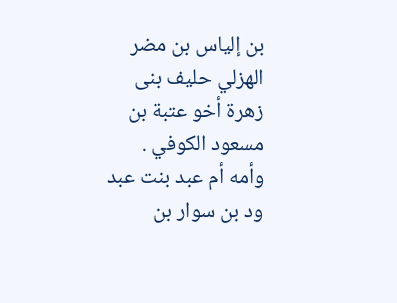بن إلياس بن مضر الهزلي حليف بنى زهرة أخو عتبة بن مسعود الكوفي . وأمه أم عبد بنت عبد ود بن سوار بن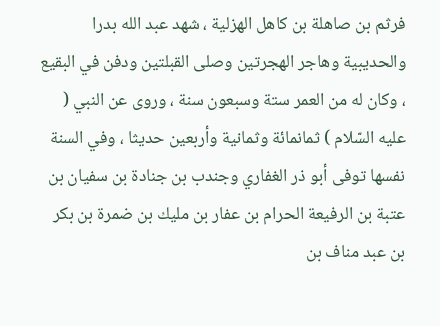فرثم بن صاهلة بن كاهل الهزلية ، شهد عبد الله بدرا والحديبية وهاجر الهجرتين وصلى القبلتين ودفن في البقيع ، وكان له من العمر ستة وسبعون سنة ، وروى عن النبي ( عليه السّلام ) ثمانمائة وثمانية وأربعين حديثا ، وفي السنة نفسها توفى أبو ذر الغفاري وجندب بن جنادة بن سفيان بن عتبة بن الرفيعة الحرام بن عفار بن مليك بن ضمرة بن بكر بن عبد مناف بن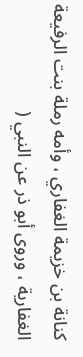كنانة بن خزيمة الغفاري ، وأمه رملة بنت الرفيعة الغفارية ، وروى أبو ذر عن النبي (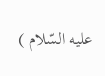عليه السّلام )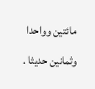مائتين وواحدا وثمانين حديثا .